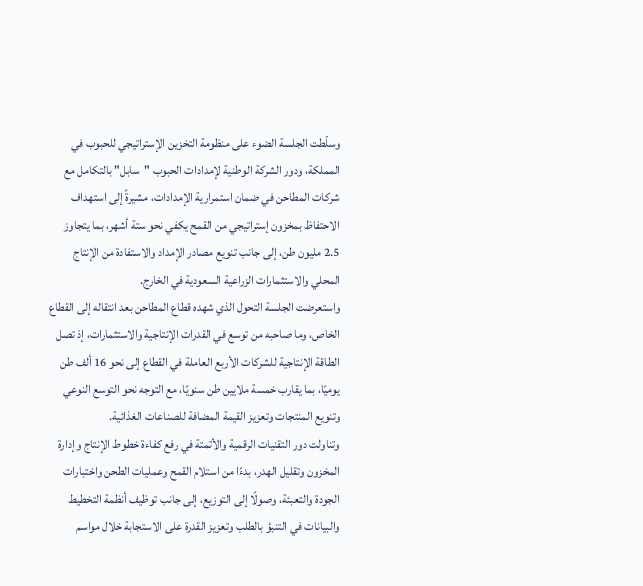وسلّطت الجلسة الضوء على منظومة التخزين الإستراتيجي للحبوب في المملكة، ودور الشركة الوطنية لإمدادات الحبوب "سابل" بالتكامل مع شركات المطاحن في ضمان استمرارية الإمدادات، مشيرةً إلى استهداف الاحتفاظ بمخزون إستراتيجي من القمح يكفي نحو ستة أشهر، بما يتجاوز 2.5 مليون طن، إلى جانب تنويع مصادر الإمداد والاستفادة من الإنتاج المحلي والاستثمارات الزراعية السعودية في الخارج.
واستعرضت الجلسة التحول الذي شهده قطاع المطاحن بعد انتقاله إلى القطاع الخاص، وما صاحبه من توسع في القدرات الإنتاجية والاستثمارات، إذ تصل الطاقة الإنتاجية للشركات الأربع العاملة في القطاع إلى نحو 16 ألف طن يوميًا، بما يقارب خمسة ملايين طن سنويًا، مع التوجه نحو التوسع النوعي وتنويع المنتجات وتعزيز القيمة المضافة للصناعات الغذائية.
وتناولت دور التقنيات الرقمية والأتمتة في رفع كفاءة خطوط الإنتاج وإدارة المخزون وتقليل الهدر، بدءًا من استلام القمح وعمليات الطحن واختبارات الجودة والتعبئة، وصولًا إلى التوزيع، إلى جانب توظيف أنظمة التخطيط والبيانات في التنبؤ بالطلب وتعزيز القدرة على الاستجابة خلال مواسم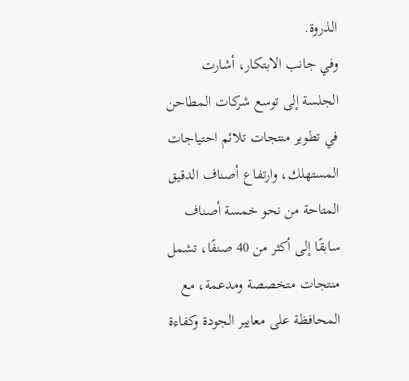الذروة.
وفي جانب الابتكار، أشارت الجلسة إلى توسع شركات المطاحن في تطوير منتجات تلائم احتياجات المستهلك، وارتفاع أصناف الدقيق المتاحة من نحو خمسة أصناف سابقًا إلى أكثر من 40 صنفًا، تشمل منتجات متخصصة ومدعمة، مع المحافظة على معايير الجودة وكفاءة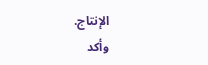الإنتاج.
وأكد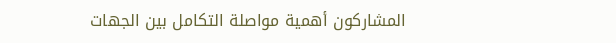المشاركون أهمية مواصلة التكامل بين الجهات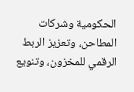الحكومية وشركات المطاحن، وتعزيز الربط الرقمي للمخزون، وتنويع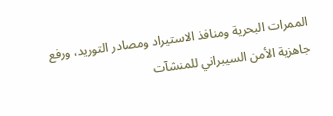الممرات البحرية ومنافذ الاستيراد ومصادر التوريد، ورفع جاهزية الأمن السيبراني للمنشآت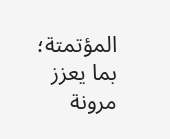المؤتمتة؛ بما يعزز مرونة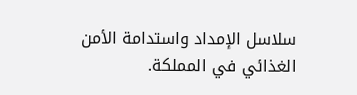سلاسل الإمداد واستدامة الأمن الغذائي في المملكة.